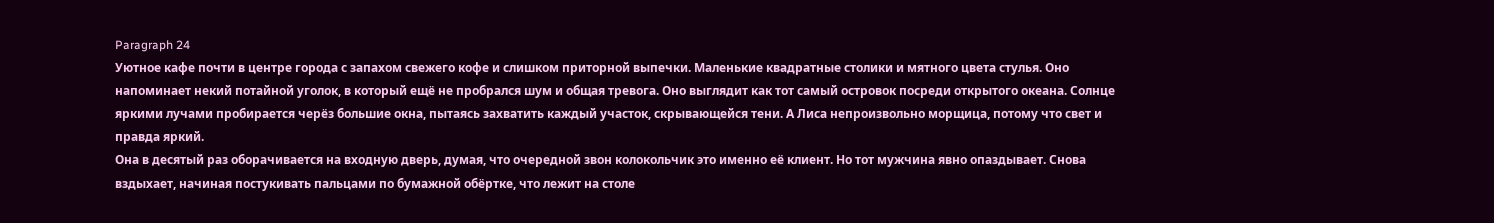Paragraph 24
Уютное кафе почти в центре города с запахом свежего кофе и слишком приторной выпечки. Маленькие квадратные столики и мятного цвета стулья. Оно напоминает некий потайной уголок, в который ещё не пробрался шум и общая тревога. Оно выглядит как тот самый островок посреди открытого океана. Солнце яркими лучами пробирается черёз большие окна, пытаясь захватить каждый участок, скрывающейся тени. А Лиса непроизвольно морщица, потому что свет и правда яркий.
Она в десятый раз оборачивается на входную дверь, думая, что очередной звон колокольчик это именно её клиент. Но тот мужчина явно опаздывает. Снова вздыхает, начиная постукивать пальцами по бумажной обёртке, что лежит на столе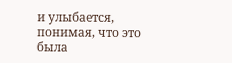и улыбается, понимая, что это была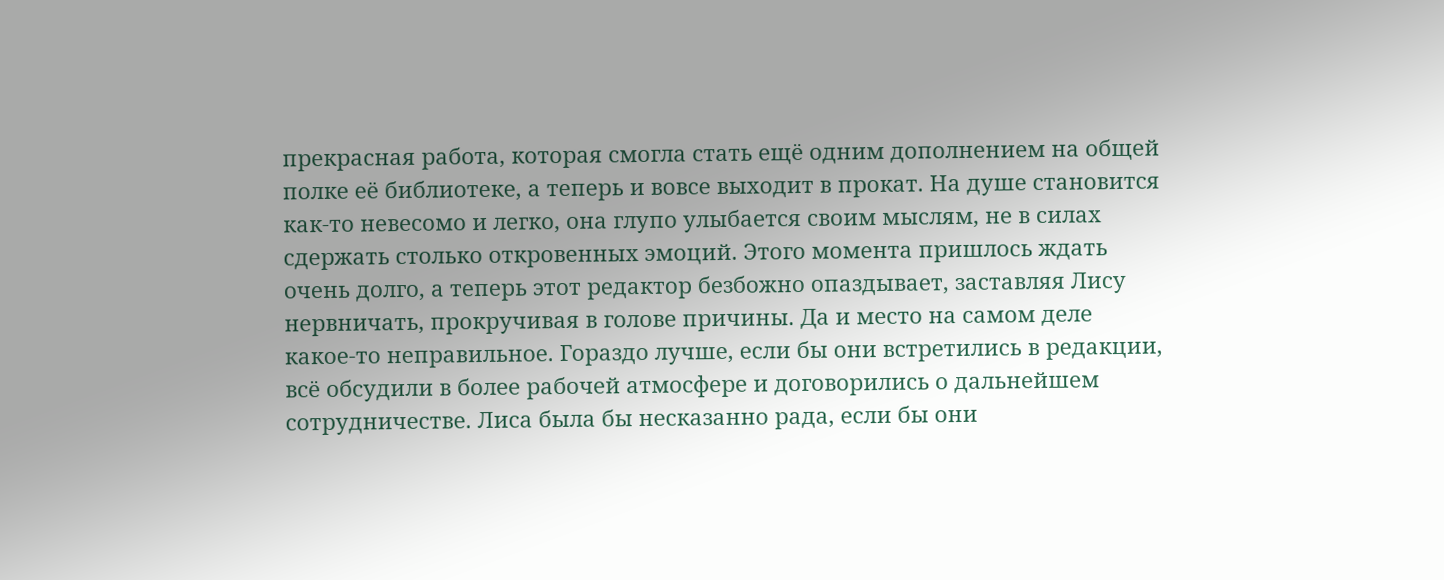прекрасная работа, которая смогла стать ещё одним дополнением на общей полке её библиотеке, а теперь и вовсе выходит в прокат. На душе становится как-то невесомо и легко, она глупо улыбается своим мыслям, не в силах сдержать столько откровенных эмоций. Этого момента пришлось ждать очень долго, а теперь этот редактор безбожно опаздывает, заставляя Лису нервничать, прокручивая в голове причины. Да и место на самом деле какое-то неправильное. Гораздо лучше, если бы они встретились в редакции, всё обсудили в более рабочей атмосфере и договорились о дальнейшем сотрудничестве. Лиса была бы несказанно рада, если бы они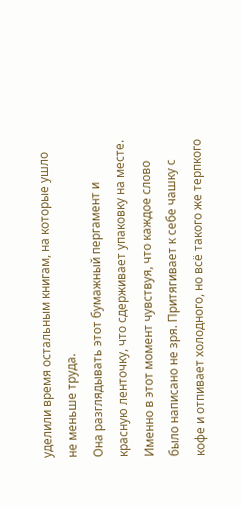уделили время остальным книгам, на которые ушло не меньше труда.
Она разглядывать этот бумажный пергамент и красную ленточку, что сдерживает упаковку на месте. Именно в этот момент чувствуя, что каждое слово было написано не зря. Притягивает к себе чашку с кофе и отпивает холодного, но всё такого же терпкого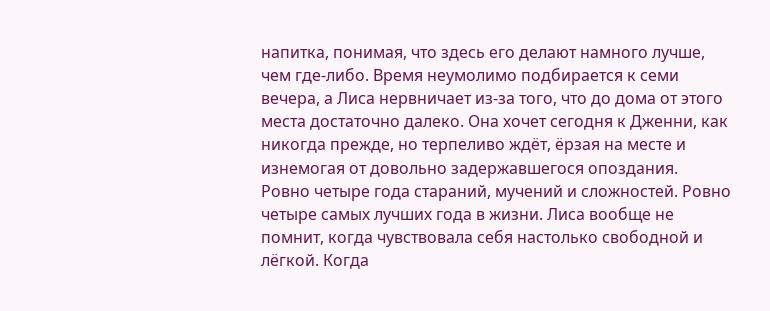напитка, понимая, что здесь его делают намного лучше, чем где-либо. Время неумолимо подбирается к семи вечера, а Лиса нервничает из-за того, что до дома от этого места достаточно далеко. Она хочет сегодня к Дженни, как никогда прежде, но терпеливо ждёт, ёрзая на месте и изнемогая от довольно задержавшегося опоздания.
Ровно четыре года стараний, мучений и сложностей. Ровно четыре самых лучших года в жизни. Лиса вообще не помнит, когда чувствовала себя настолько свободной и лёгкой. Когда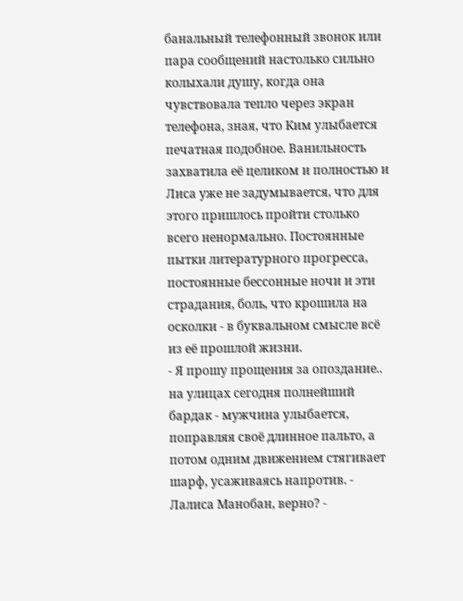банальный телефонный звонок или пара сообщений настолько сильно колыхали душу, когда она чувствовала тепло через экран телефона, зная, что Ким улыбается печатная подобное. Ванильность захватила её целиком и полностью и Лиса уже не задумывается, что для этого пришлось пройти столько всего ненормально. Постоянные пытки литературного прогресса, постоянные бессонные ночи и эти страдания, боль, что крошила на осколки - в буквальном смысле всё из её прошлой жизни.
- Я прошу прощения за опоздание.. на улицах сегодня полнейший бардак - мужчина улыбается, поправляя своё длинное пальто, а потом одним движением стягивает шарф, усаживаясь напротив. - Лалиса Манобан, верно? -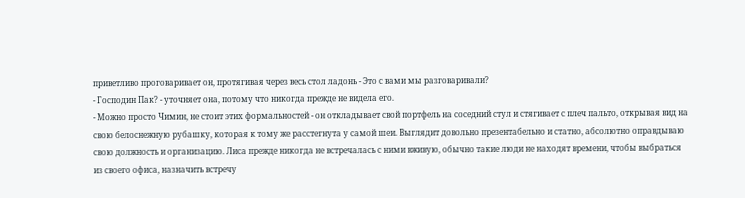приветливо проговаривает он, протягивая через весь стол ладонь - Это с вами мы разговаривали?
- Господин Пак? - уточняет она, потому что никогда прежде не видела его.
- Можно просто Чимин, не стоит этих формальностей - он откладывает свой портфель на соседний стул и стягивает с плеч пальто, открывая вид на свою белоснежную рубашку, которая к тому же расстегнута у самой шеи. Выглядит довольно презентабельно и статно, абсолютно оправдываю свою должность и организацию. Лиса прежде никогда не встречалась с ними вживую, обычно такие люди не находят времени, чтобы выбраться из своего офиса, назначить встречу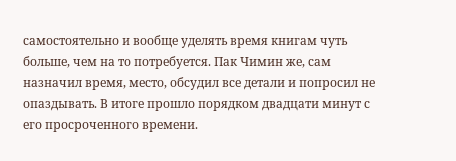самостоятельно и вообще уделять время книгам чуть больше, чем на то потребуется. Пак Чимин же, сам назначил время, место, обсудил все детали и попросил не опаздывать. В итоге прошло порядком двадцати минут с его просроченного времени.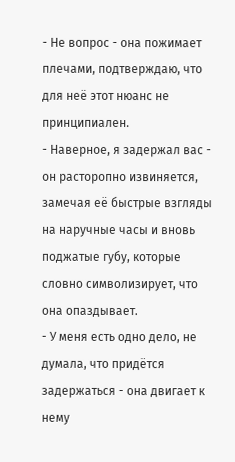- Не вопрос - она пожимает плечами, подтверждаю, что для неё этот нюанс не принципиален.
- Наверное, я задержал вас - он расторопно извиняется, замечая её быстрые взгляды на наручные часы и вновь поджатые губу, которые словно символизирует, что она опаздывает.
- У меня есть одно дело, не думала, что придётся задержаться - она двигает к нему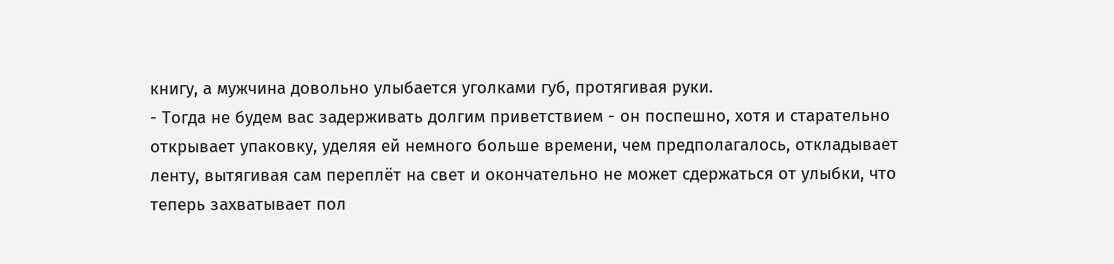книгу, а мужчина довольно улыбается уголками губ, протягивая руки.
- Тогда не будем вас задерживать долгим приветствием - он поспешно, хотя и старательно открывает упаковку, уделяя ей немного больше времени, чем предполагалось, откладывает ленту, вытягивая сам переплёт на свет и окончательно не может сдержаться от улыбки, что теперь захватывает пол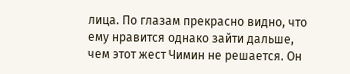лица. По глазам прекрасно видно, что ему нравится однако зайти дальше, чем этот жест Чимин не решается. Он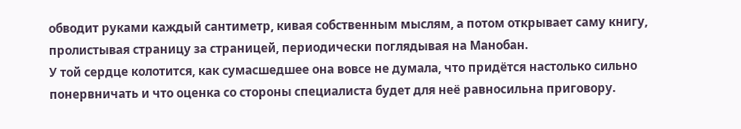обводит руками каждый сантиметр, кивая собственным мыслям, а потом открывает саму книгу, пролистывая страницу за страницей, периодически поглядывая на Манобан.
У той сердце колотится, как сумасшедшее она вовсе не думала, что придётся настолько сильно понервничать и что оценка со стороны специалиста будет для неё равносильна приговору.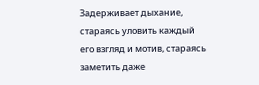Задерживает дыхание, стараясь уловить каждый его взгляд и мотив, стараясь заметить даже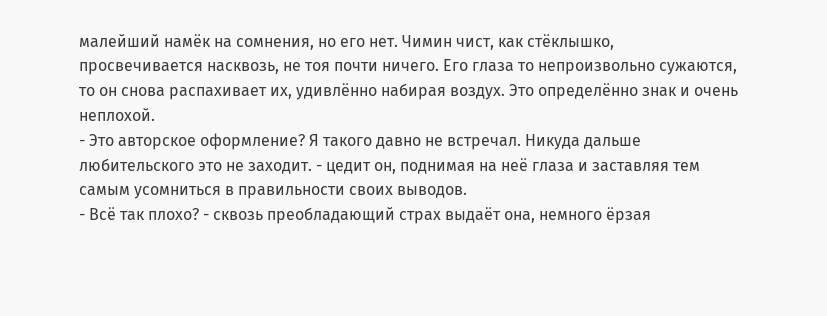малейший намёк на сомнения, но его нет. Чимин чист, как стёклышко, просвечивается насквозь, не тоя почти ничего. Его глаза то непроизвольно сужаются, то он снова распахивает их, удивлённо набирая воздух. Это определённо знак и очень неплохой.
- Это авторское оформление? Я такого давно не встречал. Никуда дальше любительского это не заходит. - цедит он, поднимая на неё глаза и заставляя тем самым усомниться в правильности своих выводов.
- Всё так плохо? - сквозь преобладающий страх выдаёт она, немного ёрзая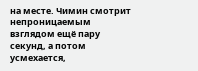на месте. Чимин смотрит непроницаемым взглядом ещё пару секунд, а потом усмехается,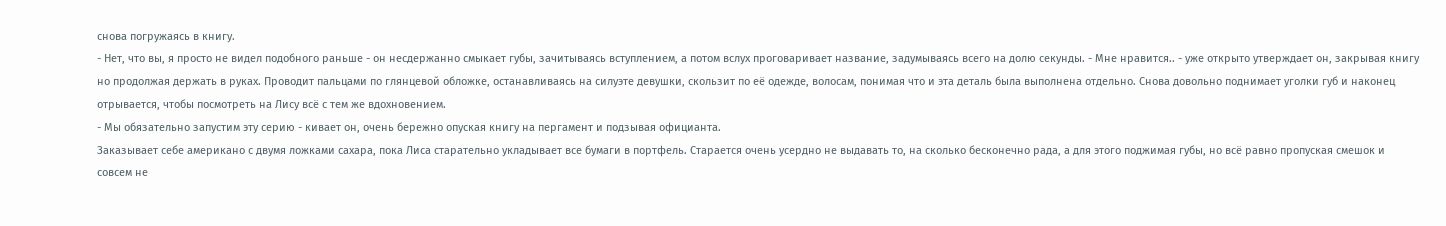снова погружаясь в книгу.
- Нет, что вы, я просто не видел подобного раньше - он несдержанно смыкает губы, зачитываясь вступлением, а потом вслух проговаривает название, задумываясь всего на долю секунды. - Мне нравится.. - уже открыто утверждает он, закрывая книгу но продолжая держать в руках. Проводит пальцами по глянцевой обложке, останавливаясь на силуэте девушки, скользит по её одежде, волосам, понимая что и эта деталь была выполнена отдельно. Снова довольно поднимает уголки губ и наконец отрывается, чтобы посмотреть на Лису всё с тем же вдохновением.
- Мы обязательно запустим эту серию - кивает он, очень бережно опуская книгу на пергамент и подзывая официанта.
Заказывает себе американо с двумя ложками сахара, пока Лиса старательно укладывает все бумаги в портфель. Старается очень усердно не выдавать то, на сколько бесконечно рада, а для этого поджимая губы, но всё равно пропуская смешок и совсем не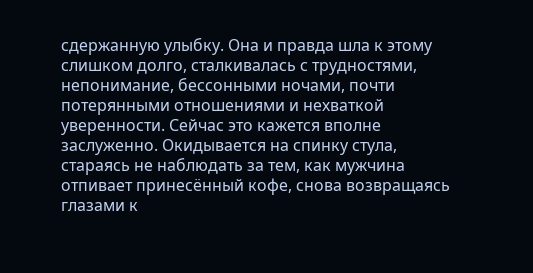сдержанную улыбку. Она и правда шла к этому слишком долго, сталкивалась с трудностями, непонимание, бессонными ночами, почти потерянными отношениями и нехваткой уверенности. Сейчас это кажется вполне заслуженно. Окидывается на спинку стула, стараясь не наблюдать за тем, как мужчина отпивает принесённый кофе, снова возвращаясь глазами к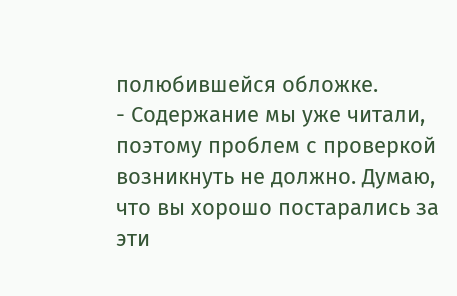полюбившейся обложке.
- Содержание мы уже читали, поэтому проблем с проверкой возникнуть не должно. Думаю, что вы хорошо постарались за эти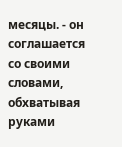месяцы. - он соглашается со своими словами, обхватывая руками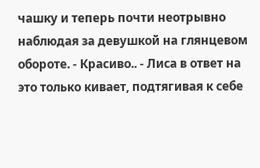чашку и теперь почти неотрывно наблюдая за девушкой на глянцевом обороте. - Красиво.. - Лиса в ответ на это только кивает, подтягивая к себе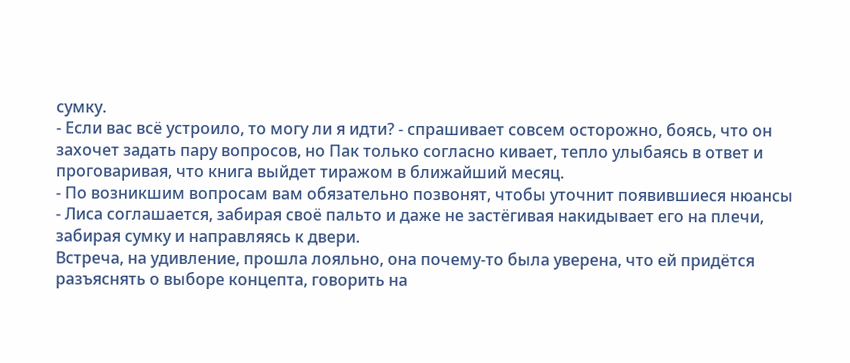сумку.
- Если вас всё устроило, то могу ли я идти? - спрашивает совсем осторожно, боясь, что он захочет задать пару вопросов, но Пак только согласно кивает, тепло улыбаясь в ответ и проговаривая, что книга выйдет тиражом в ближайший месяц.
- По возникшим вопросам вам обязательно позвонят, чтобы уточнит появившиеся нюансы - Лиса соглашается, забирая своё пальто и даже не застёгивая накидывает его на плечи, забирая сумку и направляясь к двери.
Встреча, на удивление, прошла лояльно, она почему-то была уверена, что ей придётся разъяснять о выборе концепта, говорить на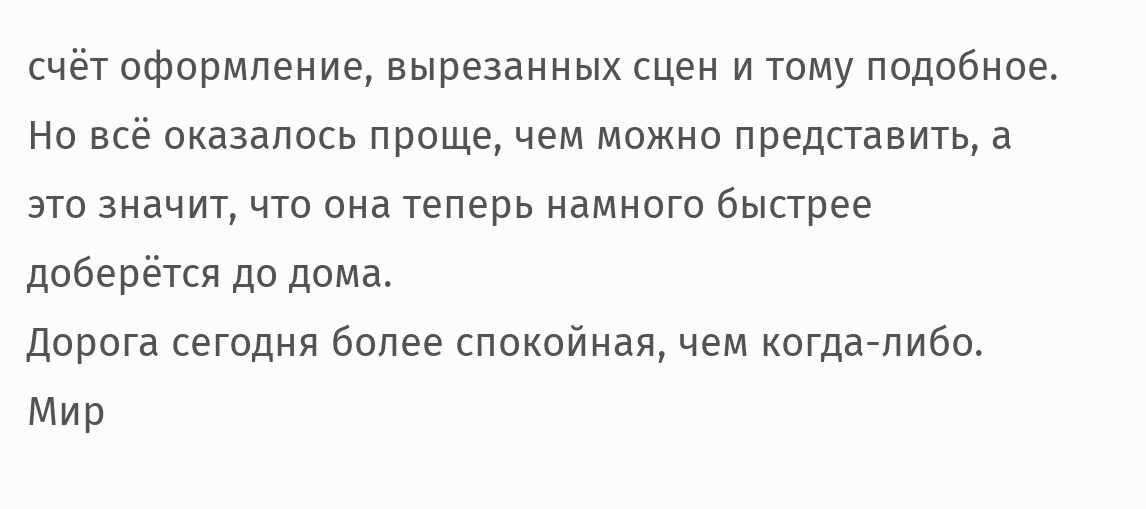счёт оформление, вырезанных сцен и тому подобное. Но всё оказалось проще, чем можно представить, а это значит, что она теперь намного быстрее доберётся до дома.
Дорога сегодня более спокойная, чем когда-либо. Мир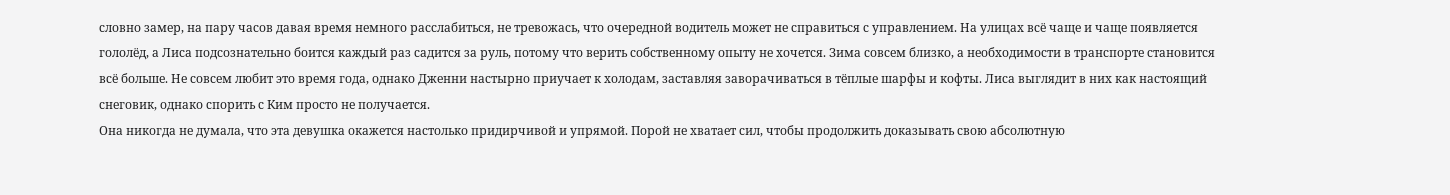словно замер, на пару часов давая время немного расслабиться, не тревожась, что очередной водитель может не справиться с управлением. На улицах всё чаще и чаще появляется гололёд, а Лиса подсознательно боится каждый раз садится за руль, потому что верить собственному опыту не хочется. Зима совсем близко, а необходимости в транспорте становится всё больше. Не совсем любит это время года, однако Дженни настырно приучает к холодам, заставляя заворачиваться в тёплые шарфы и кофты. Лиса выглядит в них как настоящий снеговик, однако спорить с Ким просто не получается.
Она никогда не думала, что эта девушка окажется настолько придирчивой и упрямой. Порой не хватает сил, чтобы продолжить доказывать свою абсолютную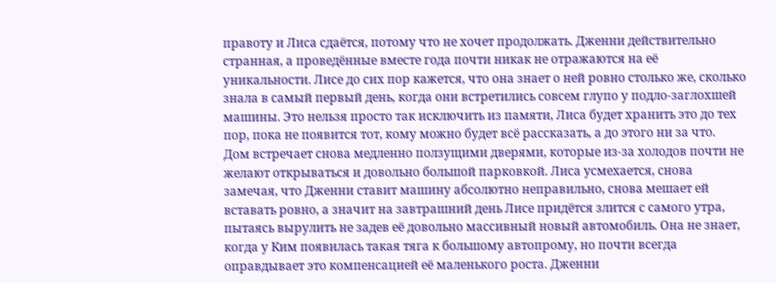правоту и Лиса сдаётся, потому что не хочет продолжать. Дженни действительно странная, а проведённые вместе года почти никак не отражаются на её уникальности. Лисе до сих пор кажется, что она знает о ней ровно столько же, сколько знала в самый первый день, когда они встретились совсем глупо у подло-заглохшей машины. Это нельзя просто так исключить из памяти, Лиса будет хранить это до тех пор, пока не появится тот, кому можно будет всё рассказать, а до этого ни за что.
Дом встречает снова медленно ползущими дверями, которые из-за холодов почти не желают открываться и довольно большой парковкой. Лиса усмехается, снова замечая, что Дженни ставит машину абсолютно неправильно, снова мешает ей вставать ровно, а значит на завтрашний день Лисе придётся злится с самого утра, пытаясь вырулить не задев её довольно массивный новый автомобиль. Она не знает, когда у Ким появилась такая тяга к большому автопрому, но почти всегда оправдывает это компенсацией её маленького роста. Дженни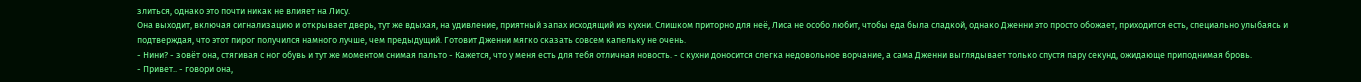злиться, однако это почти никак не влияет на Лису.
Она выходит, включая сигнализацию и открывает дверь, тут же вдыхая, на удивление, приятный запах исходящий из кухни. Слишком приторно для неё, Лиса не особо любит, чтобы еда была сладкой, однако Дженни это просто обожает, приходится есть, специально улыбаясь и подтверждая, что этот пирог получился намного лучше, чем предыдущий. Готовит Дженни мягко сказать совсем капельку не очень.
- Нини? - зовёт она, стягивая с ног обувь и тут же моментом снимая пальто - Кажется, что у меня есть для тебя отличная новость. - с кухни доносится слегка недовольное ворчание, а сама Дженни выглядывает только спустя пару секунд, ожидающе приподнимая бровь.
- Привет.. - говори она,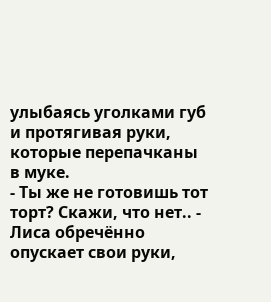улыбаясь уголками губ и протягивая руки, которые перепачканы в муке.
- Ты же не готовишь тот торт? Скажи, что нет.. - Лиса обречённо опускает свои руки,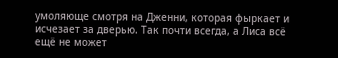умоляюще смотря на Дженни, которая фыркает и исчезает за дверью. Так почти всегда, а Лиса всё ещё не может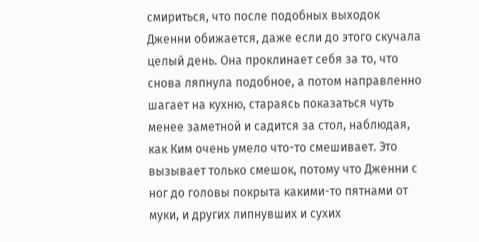смириться, что после подобных выходок Дженни обижается, даже если до этого скучала целый день. Она проклинает себя за то, что снова ляпнула подобное, а потом направленно шагает на кухню, стараясь показаться чуть менее заметной и садится за стол, наблюдая, как Ким очень умело что-то смешивает. Это вызывает только смешок, потому что Дженни с ног до головы покрыта какими-то пятнами от муки, и других липнувших и сухих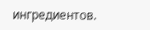ингредиентов.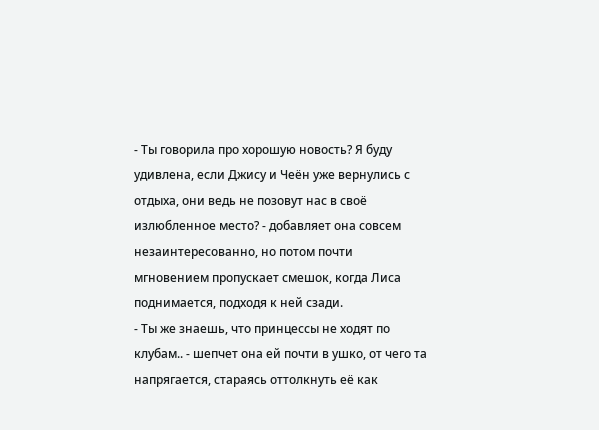- Ты говорила про хорошую новость? Я буду удивлена, если Джису и Чеён уже вернулись с отдыха, они ведь не позовут нас в своё излюбленное место? - добавляет она совсем незаинтересованно, но потом почти мгновением пропускает смешок, когда Лиса поднимается, подходя к ней сзади.
- Ты же знаешь, что принцессы не ходят по клубам.. - шепчет она ей почти в ушко, от чего та напрягается, стараясь оттолкнуть её как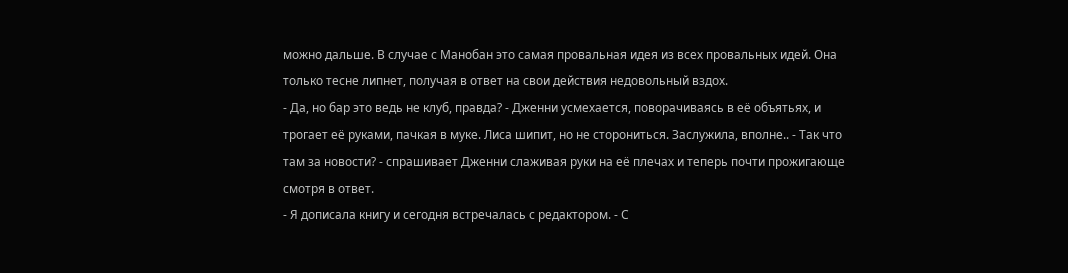можно дальше. В случае с Манобан это самая провальная идея из всех провальных идей. Она только тесне липнет, получая в ответ на свои действия недовольный вздох.
- Да, но бар это ведь не клуб, правда? - Дженни усмехается, поворачиваясь в её объятьях, и трогает её руками, пачкая в муке. Лиса шипит, но не сторониться. Заслужила, вполне.. - Так что там за новости? - спрашивает Дженни слаживая руки на её плечах и теперь почти прожигающе смотря в ответ.
- Я дописала книгу и сегодня встречалась с редактором. - С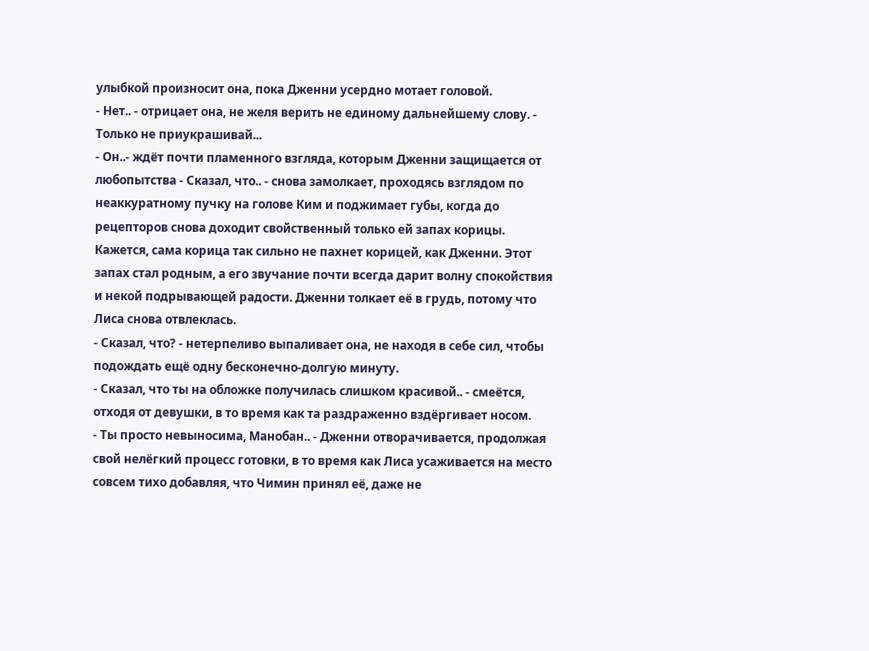улыбкой произносит она, пока Дженни усердно мотает головой.
- Нет.. - отрицает она, не желя верить не единому дальнейшему слову. - Только не приукрашивай...
- Он..- ждёт почти пламенного взгляда, которым Дженни защищается от любопытства - Сказал, что.. - снова замолкает, проходясь взглядом по неаккуратному пучку на голове Ким и поджимает губы, когда до рецепторов снова доходит свойственный только ей запах корицы. Кажется, сама корица так сильно не пахнет корицей, как Дженни. Этот запах стал родным, а его звучание почти всегда дарит волну спокойствия и некой подрывающей радости. Дженни толкает её в грудь, потому что Лиса снова отвлеклась.
- Сказал, что? - нетерпеливо выпаливает она, не находя в себе сил, чтобы подождать ещё одну бесконечно-долгую минуту.
- Сказал, что ты на обложке получилась слишком красивой.. - смеётся, отходя от девушки, в то время как та раздраженно вздёргивает носом.
- Ты просто невыносима, Манобан.. - Дженни отворачивается, продолжая свой нелёгкий процесс готовки, в то время как Лиса усаживается на место совсем тихо добавляя, что Чимин принял её, даже не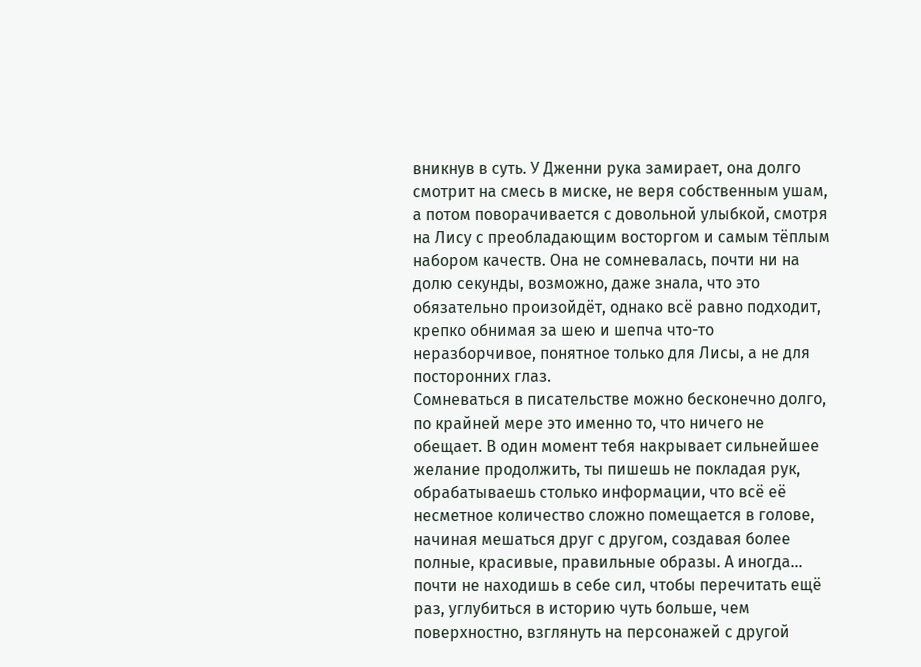вникнув в суть. У Дженни рука замирает, она долго смотрит на смесь в миске, не веря собственным ушам, а потом поворачивается с довольной улыбкой, смотря на Лису с преобладающим восторгом и самым тёплым набором качеств. Она не сомневалась, почти ни на долю секунды, возможно, даже знала, что это обязательно произойдёт, однако всё равно подходит, крепко обнимая за шею и шепча что-то неразборчивое, понятное только для Лисы, а не для посторонних глаз.
Сомневаться в писательстве можно бесконечно долго, по крайней мере это именно то, что ничего не обещает. В один момент тебя накрывает сильнейшее желание продолжить, ты пишешь не покладая рук, обрабатываешь столько информации, что всё её несметное количество сложно помещается в голове, начиная мешаться друг с другом, создавая более полные, красивые, правильные образы. А иногда... почти не находишь в себе сил, чтобы перечитать ещё раз, углубиться в историю чуть больше, чем поверхностно, взглянуть на персонажей с другой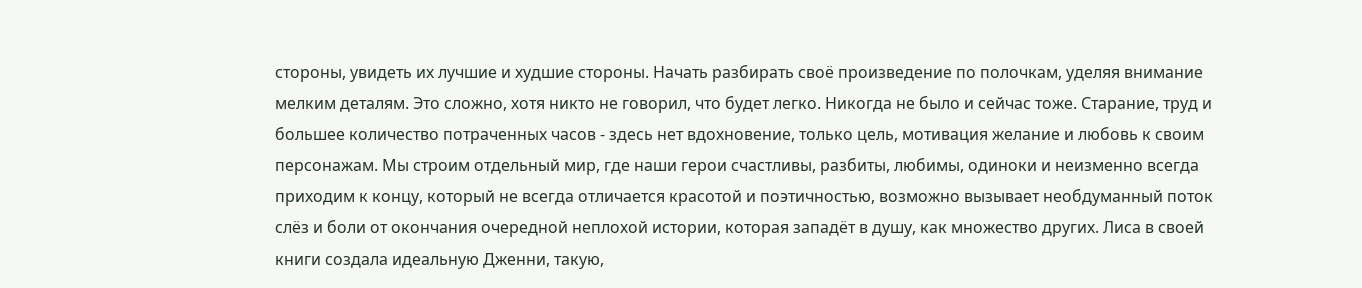стороны, увидеть их лучшие и худшие стороны. Начать разбирать своё произведение по полочкам, уделяя внимание мелким деталям. Это сложно, хотя никто не говорил, что будет легко. Никогда не было и сейчас тоже. Старание, труд и большее количество потраченных часов - здесь нет вдохновение, только цель, мотивация желание и любовь к своим персонажам. Мы строим отдельный мир, где наши герои счастливы, разбиты, любимы, одиноки и неизменно всегда приходим к концу, который не всегда отличается красотой и поэтичностью, возможно вызывает необдуманный поток слёз и боли от окончания очередной неплохой истории, которая западёт в душу, как множество других. Лиса в своей книги создала идеальную Дженни, такую,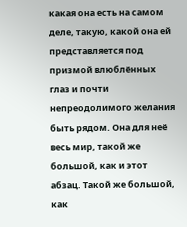какая она есть на самом деле, такую, какой она ей представляется под призмой влюблённых глаз и почти непреодолимого желания быть рядом. Она для неё весь мир, такой же большой, как и этот абзац. Такой же большой, как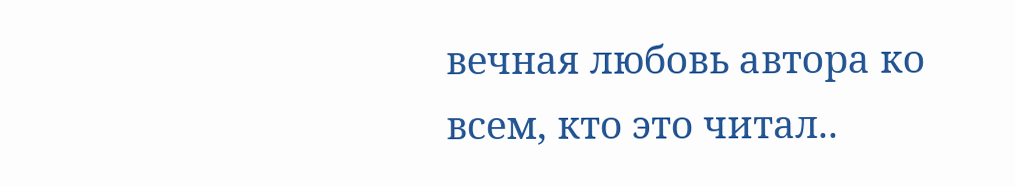вечная любовь автора ко всем, кто это читал..